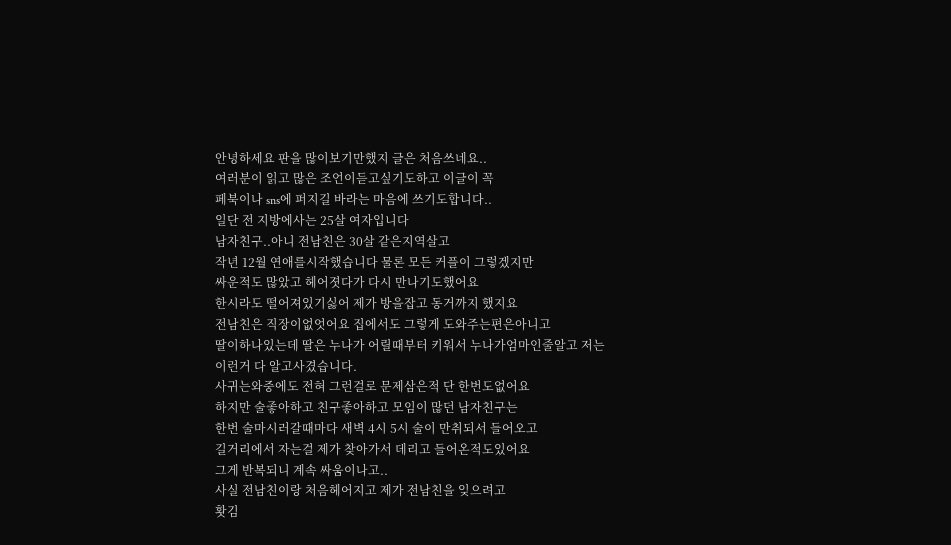안녕하세요 판을 많이보기만했지 글은 처음쓰네요..
여러분이 읽고 많은 조언이듣고싶기도하고 이글이 꼭
페북이나 sns에 퍼지길 바라는 마음에 쓰기도합니다..
일단 전 지방에사는 25살 여자입니다
남자친구..아니 전남친은 30살 같은지역살고
작년 12월 연애를시작했습니다 물론 모든 커플이 그렇겠지만
싸운적도 많았고 헤어졋다가 다시 만나기도했어요
한시라도 떨어져있기싫어 제가 방을잡고 동거까지 했지요
전남친은 직장이없엇어요 집에서도 그렇게 도와주는편은아니고
딸이하나있는데 딸은 누나가 어릴때부터 키워서 누나가엄마인줄알고 저는 이런거 다 알고사겼습니다.
사귀는와중에도 전혀 그런걸로 문제삼은적 단 한번도없어요
하지만 술좋아하고 친구좋아하고 모임이 많던 남자친구는
한번 술마시러갈때마다 새벽 4시 5시 술이 만취되서 들어오고
길거리에서 자는걸 제가 찾아가서 데리고 들어온적도있어요
그게 반복되니 계속 싸움이나고..
사실 전남친이랑 처음헤어지고 제가 전남친을 잊으려고
홧김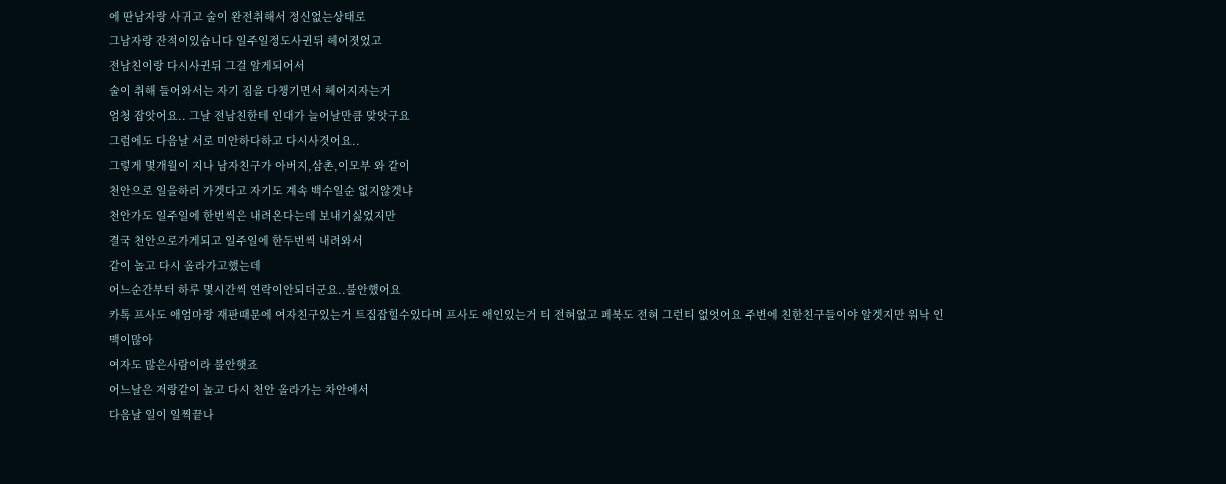에 딴남자랑 사귀고 술이 완전취해서 정신없는상태로
그남자랑 잔적이있습니다 일주일정도사귄뒤 헤어졋었고
전남친이랑 다시사귄뒤 그걸 알게되어서
술이 취해 들어와서는 자기 짐을 다챙기면서 헤어지자는거
엄청 잡앗어요.. 그날 전남친한테 인대가 늘어날만큼 맞앗구요
그럼에도 다음날 서로 미안하다하고 다시사겻어요..
그렇게 몇개월이 지나 남자친구가 아버지,삼촌,이모부 와 같이
천안으로 일을하러 가겟다고 자기도 계속 백수일순 없지않겟냐
천안가도 일주일에 한번씩은 내려온다는데 보내기싫었지만
결국 천안으로가게되고 일주일에 한두번씩 내려와서
같이 놀고 다시 올라가고했는데
어느순간부터 하루 몇시간씩 연락이안되더군요..불안했어요
카톡 프사도 애엄마랑 재판때문에 여자친구있는거 트집잡힐수있다며 프사도 애인있는거 티 전혀없고 페북도 전혀 그런티 없엇어요 주변에 친한친구들이야 알겟지만 워낙 인맥이많아
여자도 많은사람이라 불안햇죠
어느날은 저랑같이 놀고 다시 천안 올라가는 차안에서
다음날 일이 일찍끝나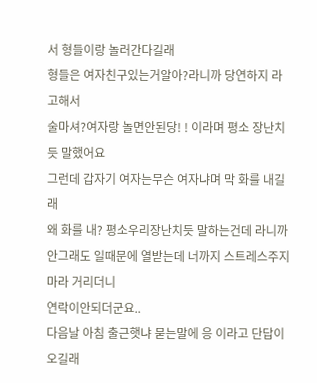서 형들이랑 놀러간다길래
형들은 여자친구있는거알아?라니까 당연하지 라고해서
술마셔?여자랑 놀면안된당! ! 이라며 평소 장난치듯 말했어요
그런데 갑자기 여자는무슨 여자냐며 막 화를 내길래
왜 화를 내? 평소우리장난치듯 말하는건데 라니까
안그래도 일때문에 열받는데 너까지 스트레스주지마라 거리더니
연락이안되더군요..
다음날 아침 출근햇냐 묻는말에 응 이라고 단답이오길래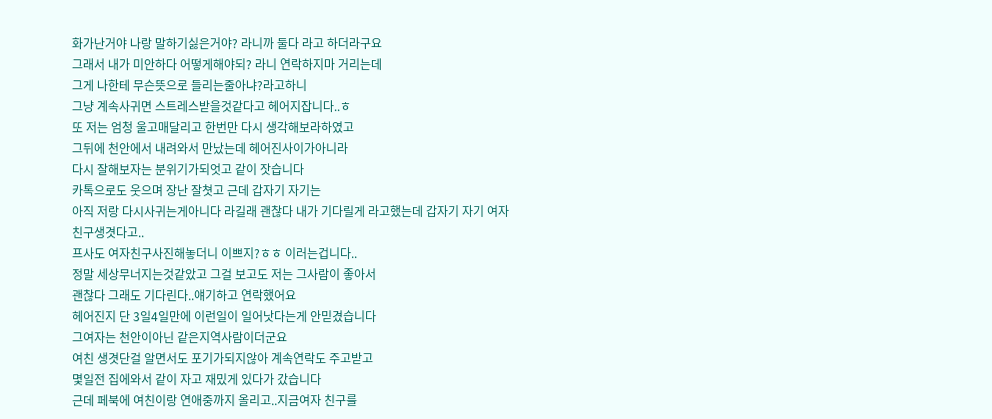화가난거야 나랑 말하기싫은거야? 라니까 둘다 라고 하더라구요
그래서 내가 미안하다 어떻게해야되? 라니 연락하지마 거리는데
그게 나한테 무슨뜻으로 들리는줄아냐?라고하니
그냥 계속사귀면 스트레스받을것같다고 헤어지잡니다..ㅎ
또 저는 엄청 울고매달리고 한번만 다시 생각해보라하였고
그뒤에 천안에서 내려와서 만났는데 헤어진사이가아니라
다시 잘해보자는 분위기가되엇고 같이 잣습니다
카톡으로도 웃으며 장난 잘쳣고 근데 갑자기 자기는
아직 저랑 다시사귀는게아니다 라길래 괜찮다 내가 기다릴게 라고했는데 갑자기 자기 여자친구생겻다고..
프사도 여자친구사진해놓더니 이쁘지?ㅎㅎ 이러는겁니다..
정말 세상무너지는것같았고 그걸 보고도 저는 그사람이 좋아서
괜찮다 그래도 기다린다..얘기하고 연락했어요
헤어진지 단 3일4일만에 이런일이 일어낫다는게 안믿겼습니다
그여자는 천안이아닌 같은지역사람이더군요
여친 생겻단걸 알면서도 포기가되지않아 계속연락도 주고받고
몇일전 집에와서 같이 자고 재밌게 있다가 갔습니다
근데 페북에 여친이랑 연애중까지 올리고..지금여자 친구를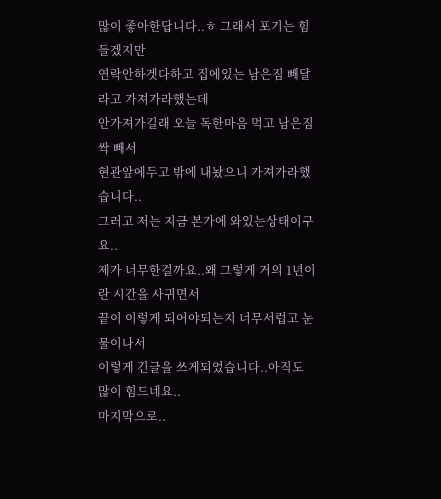많이 좋아한답니다..ㅎ 그래서 포기는 힘들겠지만
연락안하겟다하고 집에있는 남은짐 빼달라고 가져가라했는데
안가져가길래 오늘 독한마음 먹고 남은짐 싹 빼서
현관앞에두고 밖에 내놨으니 가져가라했습니다..
그러고 저는 지금 본가에 와있는상태이구요..
제가 너무한걸까요..왜 그렇게 거의 1년이란 시간을 사귀면서
끝이 이렇게 되어야되는지 너무서럽고 눈물이나서
이렇게 긴글을 쓰게되었습니다..아직도 많이 힘드네요..
마지막으로..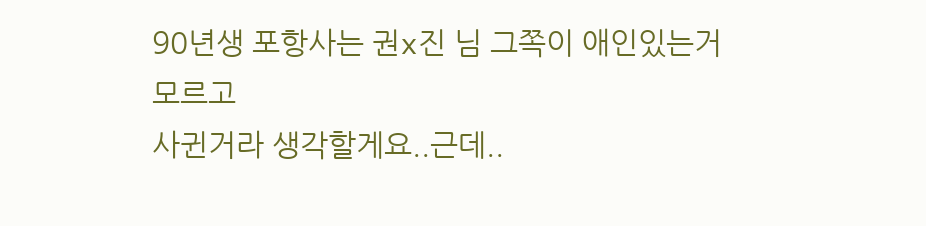90년생 포항사는 권x진 님 그쪽이 애인있는거 모르고
사귄거라 생각할게요..근데..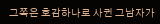그쪽은 호감하나로 사귄 그남자가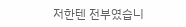저한텐 전부였습니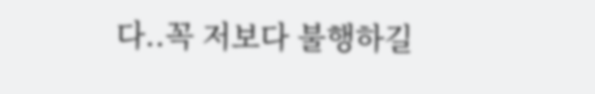다..꼭 저보다 불행하길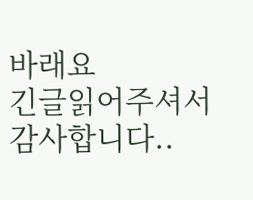바래요
긴글읽어주셔서 감사합니다..